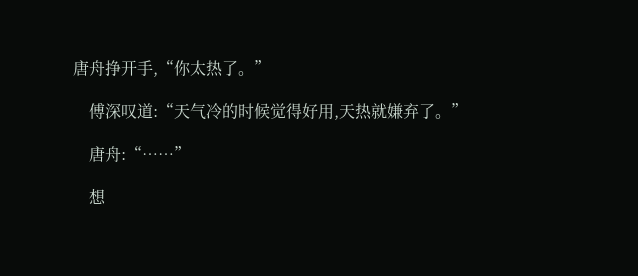唐舟挣开手,“你太热了。”

    傅深叹道:“天气冷的时候觉得好用,天热就嫌弃了。”

    唐舟:“……”

    想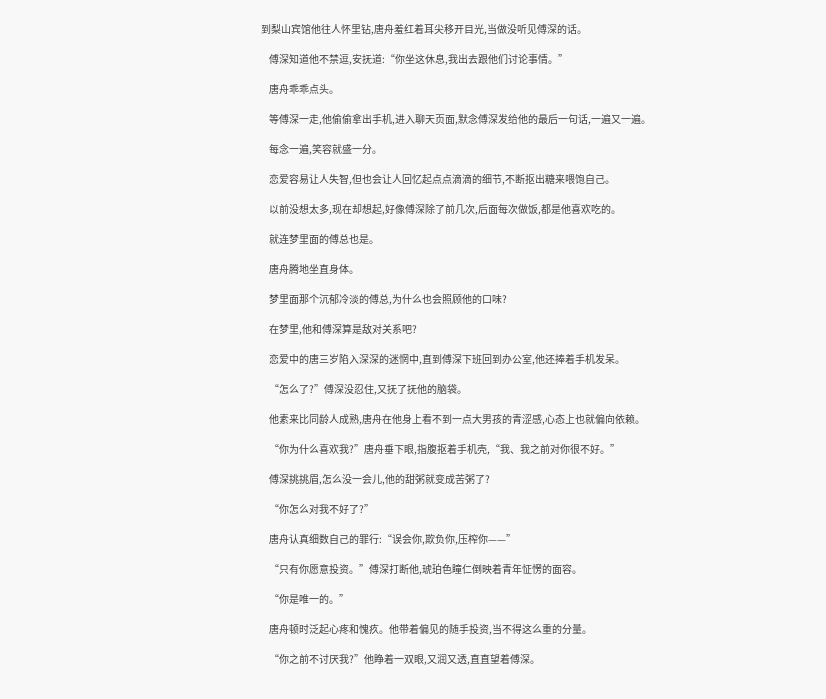到梨山宾馆他往人怀里钻,唐舟羞红着耳尖移开目光,当做没听见傅深的话。

    傅深知道他不禁逗,安抚道:“你坐这休息,我出去跟他们讨论事情。”

    唐舟乖乖点头。

    等傅深一走,他偷偷拿出手机,进入聊天页面,默念傅深发给他的最后一句话,一遍又一遍。

    每念一遍,笑容就盛一分。

    恋爱容易让人失智,但也会让人回忆起点点滴滴的细节,不断抠出糖来喂饱自己。

    以前没想太多,现在却想起,好像傅深除了前几次,后面每次做饭,都是他喜欢吃的。

    就连梦里面的傅总也是。

    唐舟腾地坐直身体。

    梦里面那个沉郁冷淡的傅总,为什么也会照顾他的口味?

    在梦里,他和傅深算是敌对关系吧?

    恋爱中的唐三岁陷入深深的迷惘中,直到傅深下班回到办公室,他还捧着手机发呆。

    “怎么了?”傅深没忍住,又抚了抚他的脑袋。

    他素来比同龄人成熟,唐舟在他身上看不到一点大男孩的青涩感,心态上也就偏向依赖。

    “你为什么喜欢我?”唐舟垂下眼,指腹抠着手机壳,“我、我之前对你很不好。”

    傅深挑挑眉,怎么没一会儿,他的甜粥就变成苦粥了?

    “你怎么对我不好了?”

    唐舟认真细数自己的罪行:“误会你,欺负你,压榨你——”

    “只有你愿意投资。”傅深打断他,琥珀色瞳仁倒映着青年怔愣的面容。

    “你是唯一的。”

    唐舟顿时泛起心疼和愧疚。他带着偏见的随手投资,当不得这么重的分量。

    “你之前不讨厌我?”他睁着一双眼,又润又透,直直望着傅深。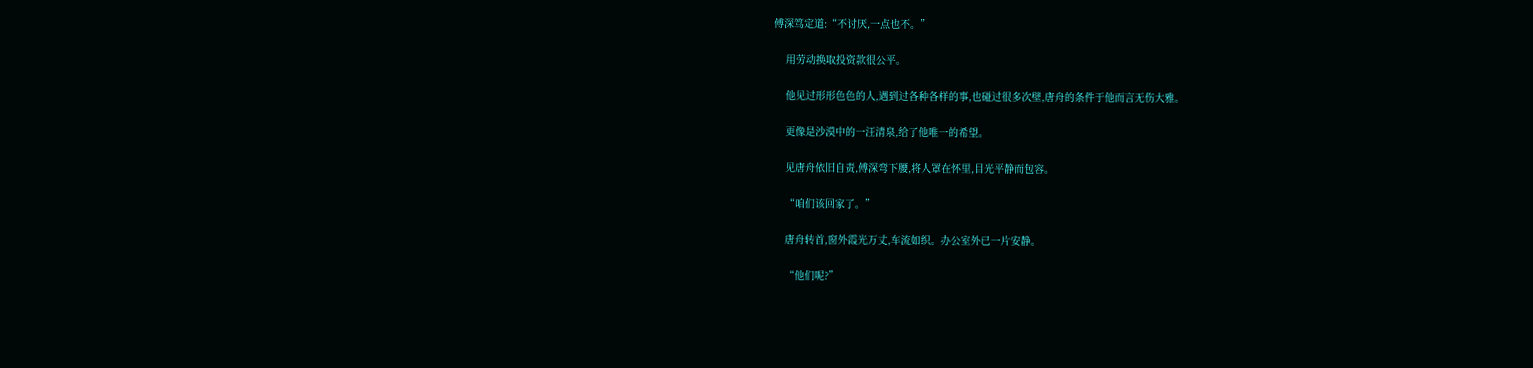傅深笃定道:“不讨厌,一点也不。”

    用劳动换取投资款很公平。

    他见过形形色色的人,遇到过各种各样的事,也碰过很多次壁,唐舟的条件于他而言无伤大雅。

    更像是沙漠中的一汪清泉,给了他唯一的希望。

    见唐舟依旧自责,傅深弯下腰,将人罩在怀里,目光平静而包容。

    “咱们该回家了。”

    唐舟转首,窗外霞光万丈,车流如织。办公室外已一片安静。

    “他们呢?”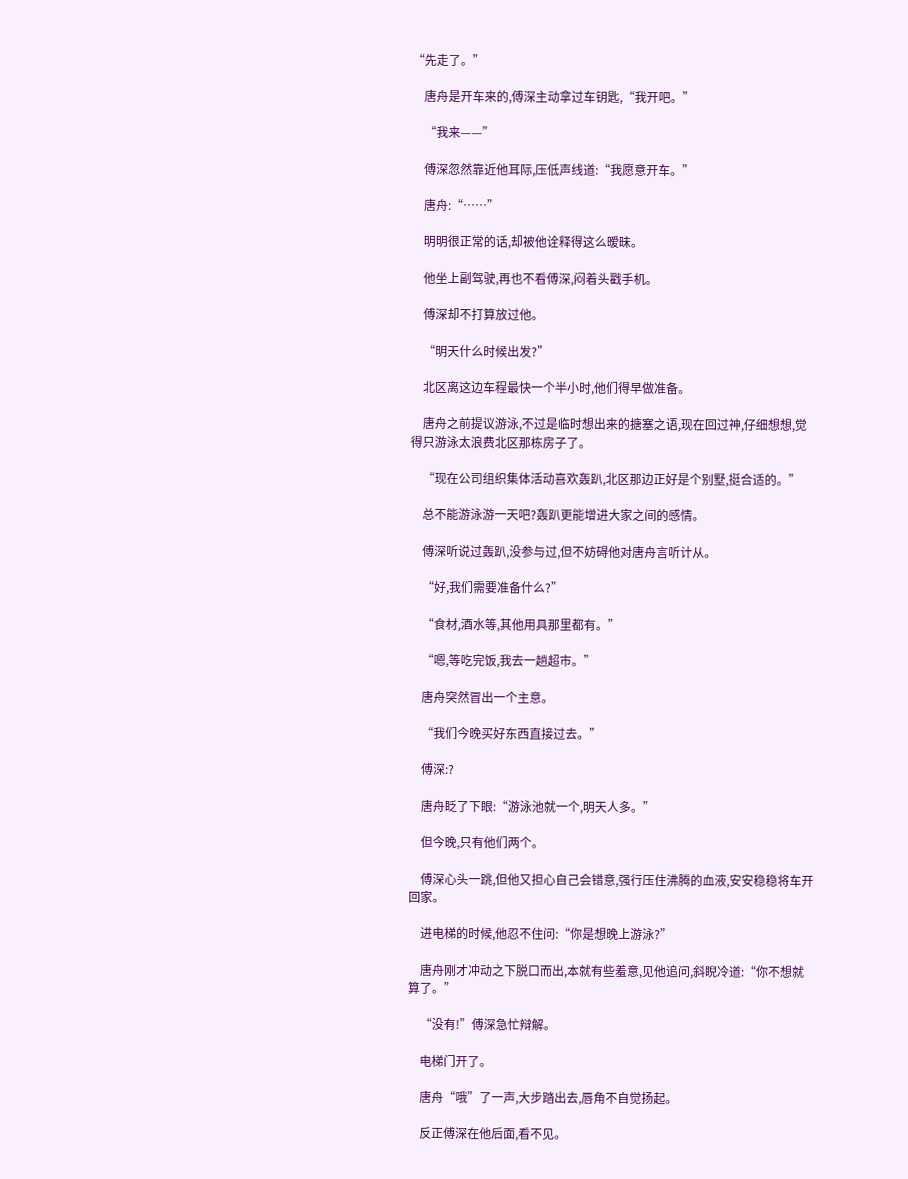“先走了。”

    唐舟是开车来的,傅深主动拿过车钥匙,“我开吧。”

    “我来——”

    傅深忽然靠近他耳际,压低声线道:“我愿意开车。”

    唐舟:“……”

    明明很正常的话,却被他诠释得这么暧昧。

    他坐上副驾驶,再也不看傅深,闷着头戳手机。

    傅深却不打算放过他。

    “明天什么时候出发?”

    北区离这边车程最快一个半小时,他们得早做准备。

    唐舟之前提议游泳,不过是临时想出来的搪塞之语,现在回过神,仔细想想,觉得只游泳太浪费北区那栋房子了。

    “现在公司组织集体活动喜欢轰趴,北区那边正好是个别墅,挺合适的。”

    总不能游泳游一天吧?轰趴更能增进大家之间的感情。

    傅深听说过轰趴,没参与过,但不妨碍他对唐舟言听计从。

    “好,我们需要准备什么?”

    “食材,酒水等,其他用具那里都有。”

    “嗯,等吃完饭,我去一趟超市。”

    唐舟突然冒出一个主意。

    “我们今晚买好东西直接过去。”

    傅深:?

    唐舟眨了下眼:“游泳池就一个,明天人多。”

    但今晚,只有他们两个。

    傅深心头一跳,但他又担心自己会错意,强行压住沸腾的血液,安安稳稳将车开回家。

    进电梯的时候,他忍不住问:“你是想晚上游泳?”

    唐舟刚才冲动之下脱口而出,本就有些羞意,见他追问,斜睨冷道:“你不想就算了。”

    “没有!”傅深急忙辩解。

    电梯门开了。

    唐舟“哦”了一声,大步踏出去,唇角不自觉扬起。

    反正傅深在他后面,看不见。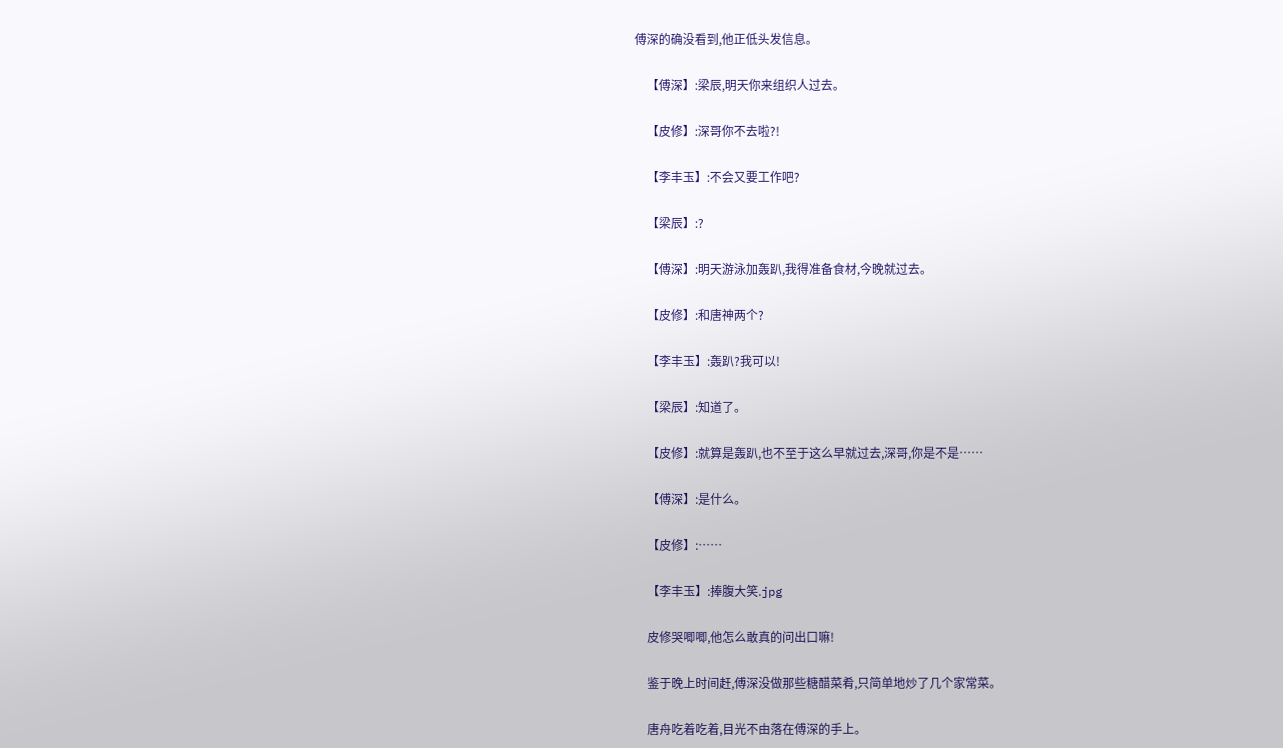傅深的确没看到,他正低头发信息。

    【傅深】:梁辰,明天你来组织人过去。

    【皮修】:深哥你不去啦?!

    【李丰玉】:不会又要工作吧?

    【梁辰】:?

    【傅深】:明天游泳加轰趴,我得准备食材,今晚就过去。

    【皮修】:和唐神两个?

    【李丰玉】:轰趴?我可以!

    【梁辰】:知道了。

    【皮修】:就算是轰趴,也不至于这么早就过去,深哥,你是不是……

    【傅深】:是什么。

    【皮修】:……

    【李丰玉】:捧腹大笑.jpg

    皮修哭唧唧,他怎么敢真的问出口嘛!

    鉴于晚上时间赶,傅深没做那些糖醋菜肴,只简单地炒了几个家常菜。

    唐舟吃着吃着,目光不由落在傅深的手上。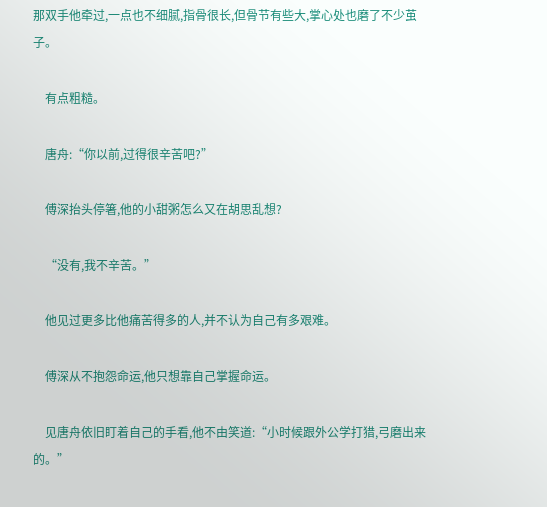那双手他牵过,一点也不细腻,指骨很长,但骨节有些大,掌心处也磨了不少茧子。

    有点粗糙。

    唐舟:“你以前,过得很辛苦吧?”

    傅深抬头停箸,他的小甜粥怎么又在胡思乱想?

    “没有,我不辛苦。”

    他见过更多比他痛苦得多的人,并不认为自己有多艰难。

    傅深从不抱怨命运,他只想靠自己掌握命运。

    见唐舟依旧盯着自己的手看,他不由笑道:“小时候跟外公学打猎,弓磨出来的。”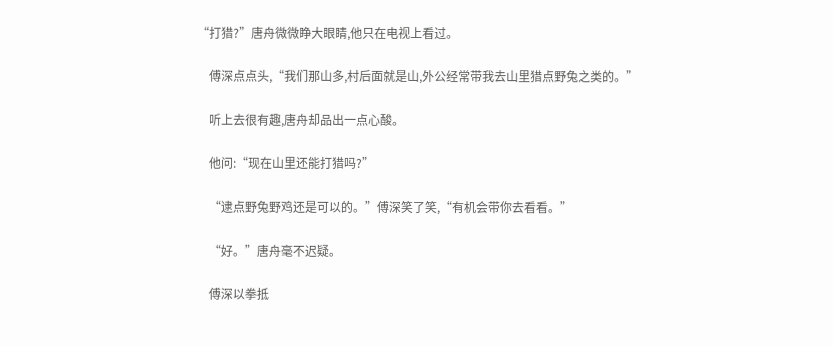“打猎?”唐舟微微睁大眼睛,他只在电视上看过。

    傅深点点头,“我们那山多,村后面就是山,外公经常带我去山里猎点野兔之类的。”

    听上去很有趣,唐舟却品出一点心酸。

    他问:“现在山里还能打猎吗?”

    “逮点野兔野鸡还是可以的。”傅深笑了笑,“有机会带你去看看。”

    “好。”唐舟毫不迟疑。

    傅深以拳抵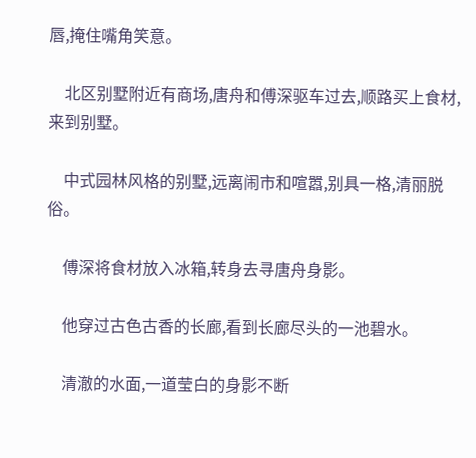唇,掩住嘴角笑意。

    北区别墅附近有商场,唐舟和傅深驱车过去,顺路买上食材,来到别墅。

    中式园林风格的别墅,远离闹市和喧嚣,别具一格,清丽脱俗。

    傅深将食材放入冰箱,转身去寻唐舟身影。

    他穿过古色古香的长廊,看到长廊尽头的一池碧水。

    清澈的水面,一道莹白的身影不断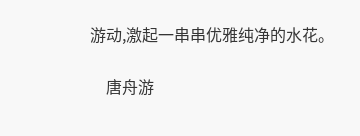游动,激起一串串优雅纯净的水花。

    唐舟游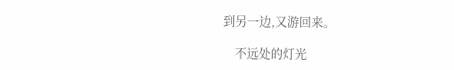到另一边,又游回来。

    不远处的灯光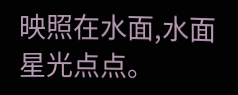映照在水面,水面星光点点。